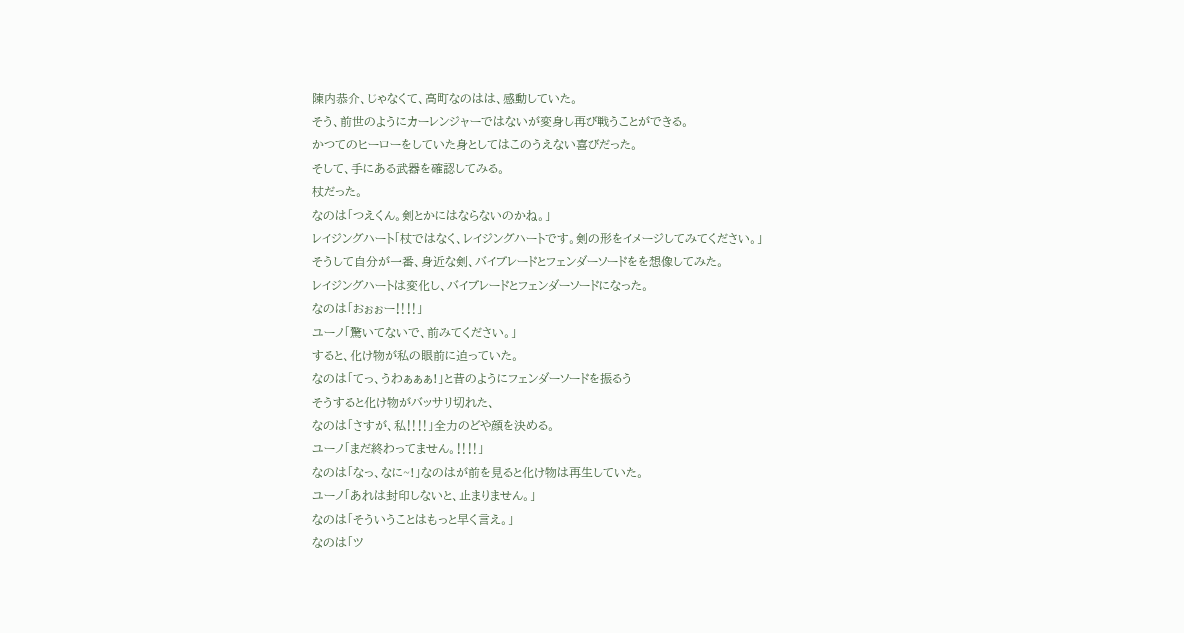陳内恭介、じゃなくて、高町なのはは、感動していた。
そう、前世のようにカーレンジャーではないが変身し再び戦うことができる。
かつてのヒーローをしていた身としてはこのうえない喜びだった。
そして、手にある武器を確認してみる。
杖だった。
なのは「つえくん。剣とかにはならないのかね。」
レイジングハート「杖ではなく、レイジングハートです。剣の形をイメージしてみてください。」
そうして自分が一番、身近な剣、バイブレードとフェンダーソードをを想像してみた。
レイジングハートは変化し、バイブレードとフェンダーソードになった。
なのは「おぉぉー‼‼」
ユーノ「驚いてないで、前みてください。」
すると、化け物が私の眼前に迫っていた。
なのは「てっ、うわぁぁぁ!」と昔のようにフェンダーソードを振るう
そうすると化け物がバッサリ切れた、
なのは「さすが、私‼‼」全力のどや顔を決める。
ユーノ「まだ終わってません。‼‼」
なのは「なっ、なに~!」なのはが前を見ると化け物は再生していた。
ユーノ「あれは封印しないと、止まりません。」
なのは「そういうことはもっと早く言え。」
なのは「ツ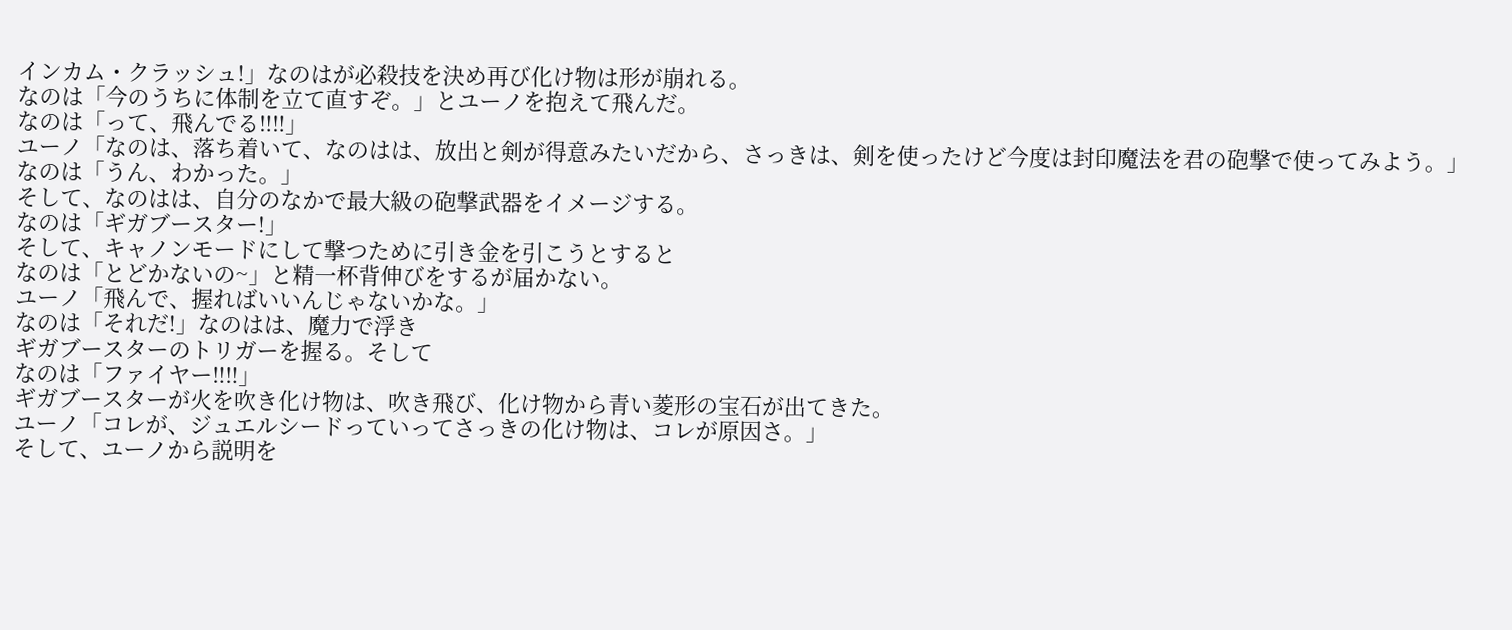インカム・クラッシュ!」なのはが必殺技を決め再び化け物は形が崩れる。
なのは「今のうちに体制を立て直すぞ。」とユーノを抱えて飛んだ。
なのは「って、飛んでる‼‼」
ユーノ「なのは、落ち着いて、なのはは、放出と剣が得意みたいだから、さっきは、剣を使ったけど今度は封印魔法を君の砲撃で使ってみよう。」
なのは「うん、わかった。」
そして、なのはは、自分のなかで最大級の砲撃武器をイメージする。
なのは「ギガブースター!」
そして、キャノンモードにして撃つために引き金を引こうとすると
なのは「とどかないの~」と精一杯背伸びをするが届かない。
ユーノ「飛んで、握ればいいんじゃないかな。」
なのは「それだ!」なのはは、魔力で浮き
ギガブースターのトリガーを握る。そして
なのは「ファイヤー‼‼」
ギガブースターが火を吹き化け物は、吹き飛び、化け物から青い菱形の宝石が出てきた。
ユーノ「コレが、ジュエルシードっていってさっきの化け物は、コレが原因さ。」
そして、ユーノから説明を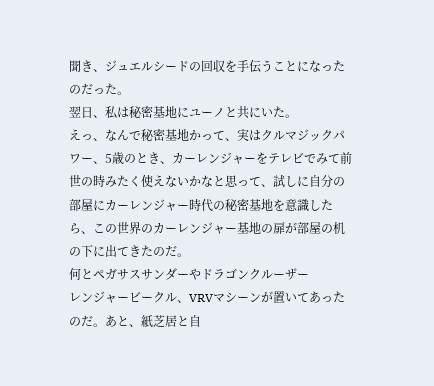聞き、ジュエルシードの回収を手伝うことになったのだった。
翌日、私は秘密基地にユーノと共にいた。
えっ、なんで秘密基地かって、実はクルマジックパワー、5歳のとき、カーレンジャーをテレビでみて前世の時みたく使えないかなと思って、試しに自分の部屋にカーレンジャー時代の秘密基地を意識したら、この世界のカーレンジャー基地の扉が部屋の机の下に出てきたのだ。
何とペガサスサンダーやドラゴンクルーザー
レンジャービークル、VRVマシーンが置いてあったのだ。あと、紙芝居と自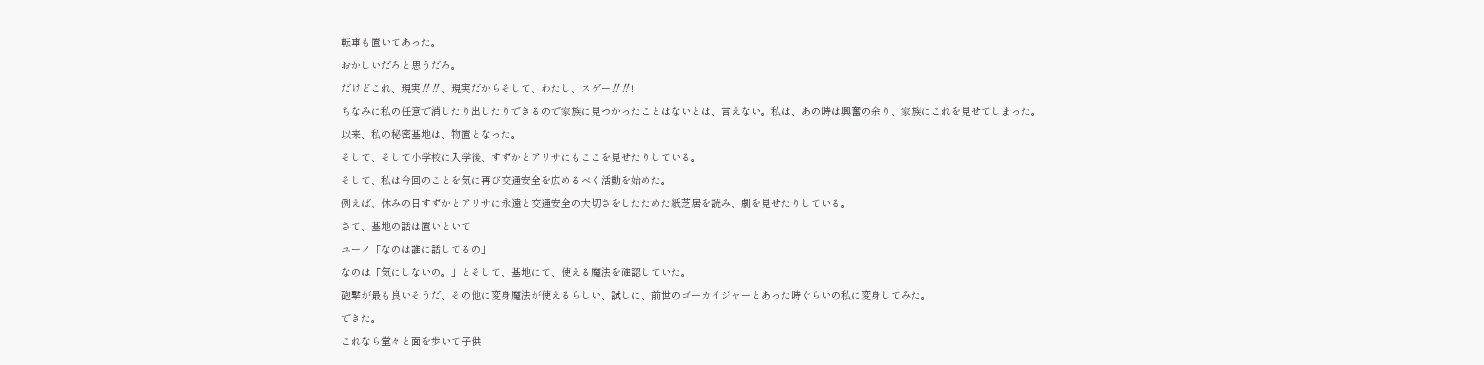転車も置いてあった。
おかしいだろと思うだろ。
だけどこれ、現実‼‼、現実だからそして、わたし、スゲー‼‼!
ちなみに私の任意で消したり出したりできるので家族に見つかったことはないとは、言えない。私は、あの時は興奮の余り、家族にこれを見せてしまった。
以来、私の秘密基地は、物置となった。
そして、そして小学校に入学後、すずかとアリサにもここを見せたりしている。
そして、私は今回のことを気に再び交通安全を広めるべく活動を始めた。
例えば、休みの日すずかとアリサに永遠と交通安全の大切さをしたためた紙芝居を読み、劇を見せたりしている。
さて、基地の話は置いといて
ユーノ「なのは誰に話してるの」
なのは「気にしないの。」とそして、基地にて、使える魔法を確認していた。
砲撃が最も良いそうだ、その他に変身魔法が使えるらしい、試しに、前世のゴーカイジャーとあった時ぐらいの私に変身してみた。
できた。
これなら堂々と面を歩いて子供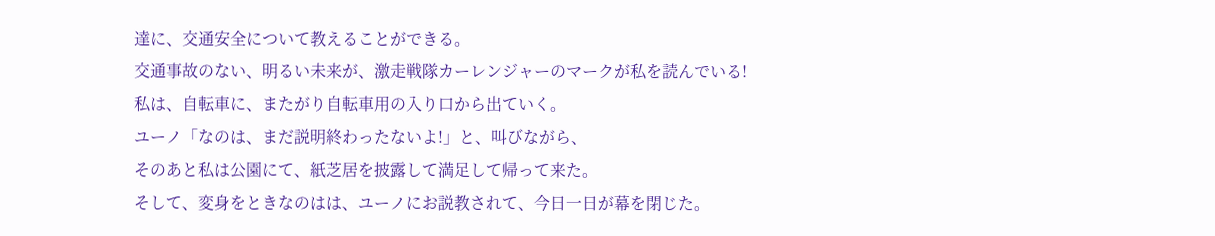達に、交通安全について教えることができる。
交通事故のない、明るい未来が、激走戦隊カーレンジャーのマークが私を読んでいる!
私は、自転車に、またがり自転車用の入り口から出ていく。
ユーノ「なのは、まだ説明終わったないよ!」と、叫びながら、
そのあと私は公園にて、紙芝居を披露して満足して帰って来た。
そして、変身をときなのはは、ユーノにお説教されて、今日一日が幕を閉じた。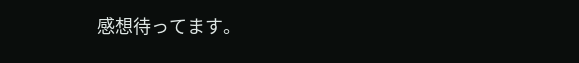感想待ってます。